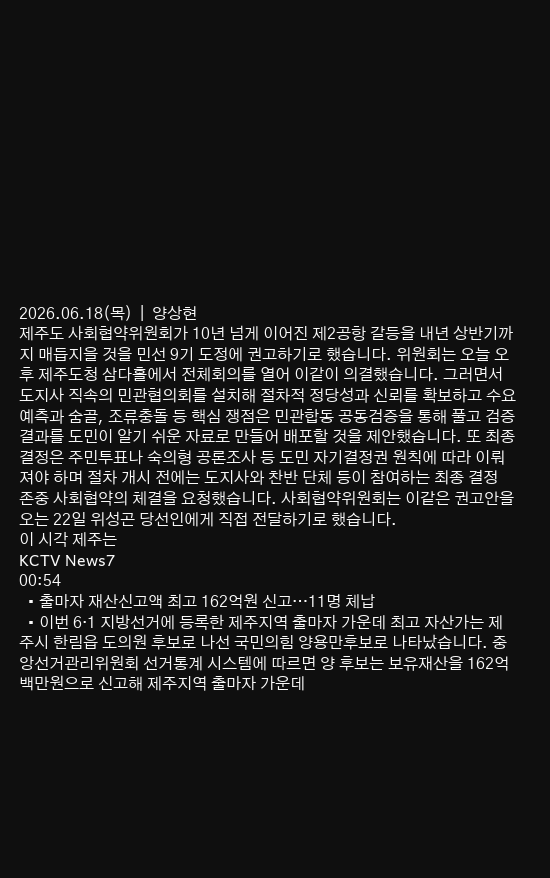2026.06.18(목)  |  양상현
제주도 사회협약위원회가 10년 넘게 이어진 제2공항 갈등을 내년 상반기까지 매듭지을 것을 민선 9기 도정에 권고하기로 했습니다. 위원회는 오늘 오후 제주도청 삼다홀에서 전체회의를 열어 이같이 의결했습니다. 그러면서 도지사 직속의 민관협의회를 설치해 절차적 정당성과 신뢰를 확보하고 수요예측과 숨골, 조류충돌 등 핵심 쟁점은 민관합동 공동검증을 통해 풀고 검증 결과를 도민이 알기 쉬운 자료로 만들어 배포할 것을 제안했습니다. 또 최종 결정은 주민투표나 숙의형 공론조사 등 도민 자기결정권 원칙에 따라 이뤄져야 하며 절차 개시 전에는 도지사와 찬반 단체 등이 참여하는 최종 결정 존중 사회협약의 체결을 요청했습니다. 사회협약위원회는 이같은 권고안을 오는 22일 위성곤 당선인에게 직접 전달하기로 했습니다.
이 시각 제주는
KCTV News7
00:54
  • 출마자 재산신고액 최고 162억원 신고…11명 체납
  • 이번 6·1 지방선거에 등록한 제주지역 출마자 가운데 최고 자산가는 제주시 한림읍 도의원 후보로 나선 국민의힘 양용만후보로 나타났습니다. 중앙선거관리위원회 선거통계 시스템에 따르면 양 후보는 보유재산을 162억 백만원으로 신고해 제주지역 출마자 가운데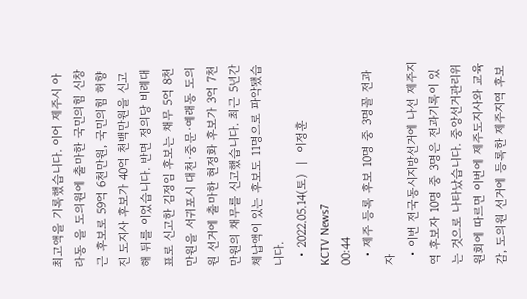최고액을 기록했습니다. 이어 제주시 아라동 을 도의원에 출마한 국민의힘 신창근 후보로 59억 6천만원, 국민의힘 허향진 도지사 후보가 40억 천백만원을 신고해 뒤를 이었습니다. 반면 정의당 비례대표로 신고한 김정임 후보는 채무 5억 8천만원을 서귀포시 대천·중문·예래동 도의원 선거에 출마한 현정화 후보가 3억 7천만원의 채무를 신고했습니다. 최근 5년간 체납액이 있는 후보도 11명으로 파악됐습니다.
  • 2022.05.14(토)  |  이정훈
KCTV News7
00:44
  • 제주 등록 후보 10명 중 3명꼴 전과자
  • 이번 전국동시지방선거에 나선 제주지역 후보자 10명 중 3명은 전과기록이 있는 것으로 나타났습니다. 중앙선거관리위원회에 따르면 이번에 제주도지사와 교육감, 도의원 선거에 등록한 제주지역 후보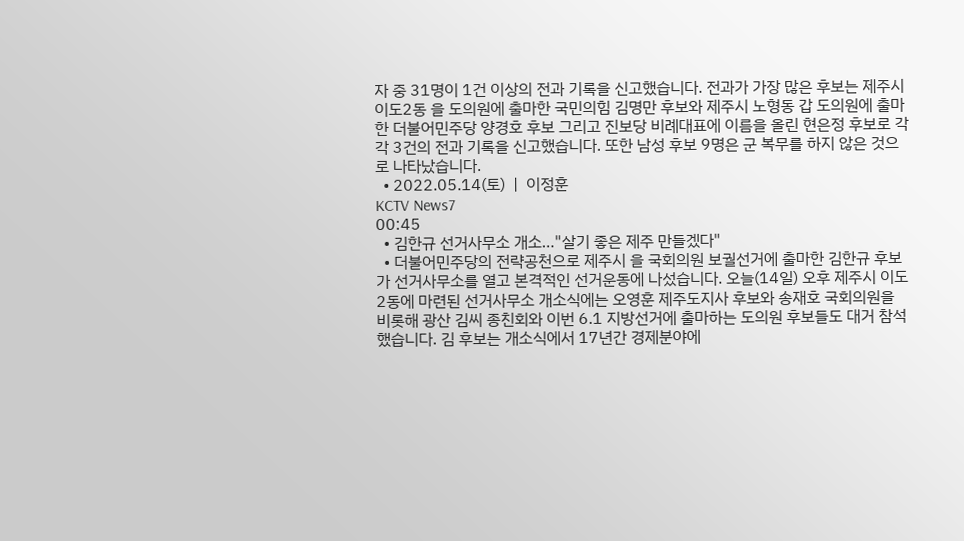자 중 31명이 1건 이상의 전과 기록을 신고했습니다. 전과가 가장 많은 후보는 제주시 이도2동 을 도의원에 출마한 국민의힘 김명만 후보와 제주시 노형동 갑 도의원에 출마한 더불어민주당 양경호 후보 그리고 진보당 비례대표에 이름을 올린 현은정 후보로 각각 3건의 전과 기록을 신고했습니다. 또한 남성 후보 9명은 군 복무를 하지 않은 것으로 나타났습니다.
  • 2022.05.14(토)  |  이정훈
KCTV News7
00:45
  • 김한규 선거사무소 개소…"살기 좋은 제주 만들겠다"
  • 더불어민주당의 전략공천으로 제주시 을 국회의원 보궐선거에 출마한 김한규 후보가 선거사무소를 열고 본격적인 선거운동에 나섰습니다. 오늘(14일) 오후 제주시 이도 2동에 마련된 선거사무소 개소식에는 오영훈 제주도지사 후보와 송재호 국회의원을 비롯해 광산 김씨 종친회와 이번 6.1 지방선거에 출마하는 도의원 후보들도 대거 참석했습니다. 김 후보는 개소식에서 17년간 경제분야에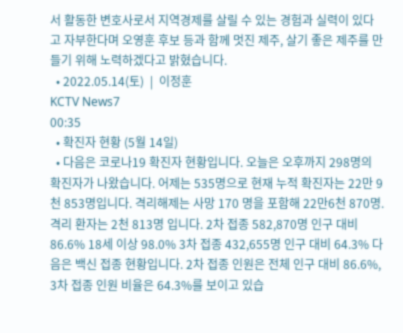서 활동한 변호사로서 지역경제를 살릴 수 있는 경험과 실력이 있다고 자부한다며 오영훈 후보 등과 함께 멋진 제주, 살기 좋은 제주를 만들기 위해 노력하겠다고 밝혔습니다.
  • 2022.05.14(토)  |  이정훈
KCTV News7
00:35
  • 확진자 현황 (5월 14일)
  • 다음은 코로나19 확진자 현황입니다. 오늘은 오후까지 298명의 확진자가 나왔습니다. 어제는 535명으로 현재 누적 확진자는 22만 9천 853명입니다. 격리해제는 사망 170 명을 포함해 22만6천 870명. 격리 환자는 2천 813명 입니다. 2차 접종 582,870명 인구 대비 86.6% 18세 이상 98.0% 3차 접종 432,655명 인구 대비 64.3% 다음은 백신 접종 현황입니다. 2차 접종 인원은 전체 인구 대비 86.6%, 3차 접종 인원 비율은 64.3%를 보이고 있습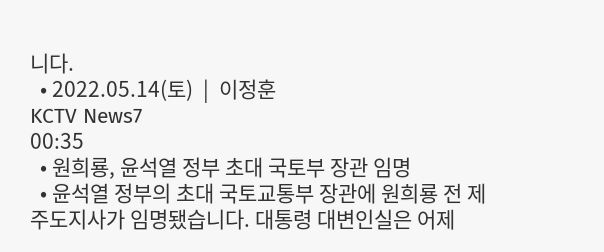니다.
  • 2022.05.14(토)  |  이정훈
KCTV News7
00:35
  • 원희룡, 윤석열 정부 초대 국토부 장관 임명
  • 윤석열 정부의 초대 국토교통부 장관에 원희룡 전 제주도지사가 임명됐습니다. 대통령 대변인실은 어제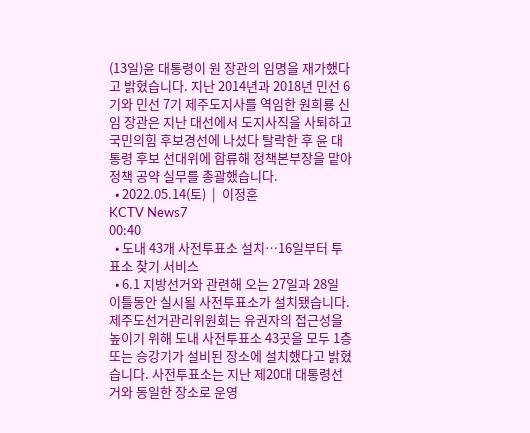(13일)윤 대통령이 원 장관의 임명을 재가했다고 밝혔습니다. 지난 2014년과 2018년 민선 6기와 민선 7기 제주도지사를 역임한 원희룡 신임 장관은 지난 대선에서 도지사직을 사퇴하고 국민의힘 후보경선에 나섰다 탈락한 후 윤 대통령 후보 선대위에 합류해 정책본부장을 맡아 정책 공약 실무를 총괄했습니다.
  • 2022.05.14(토)  |  이정훈
KCTV News7
00:40
  • 도내 43개 사전투표소 설치…16일부터 투표소 찾기 서비스
  • 6.1 지방선거와 관련해 오는 27일과 28일 이틀동안 실시될 사전투표소가 설치됐습니다. 제주도선거관리위원회는 유권자의 접근성을 높이기 위해 도내 사전투표소 43곳을 모두 1층 또는 승강기가 설비된 장소에 설치했다고 밝혔습니다. 사전투표소는 지난 제20대 대통령선거와 동일한 장소로 운영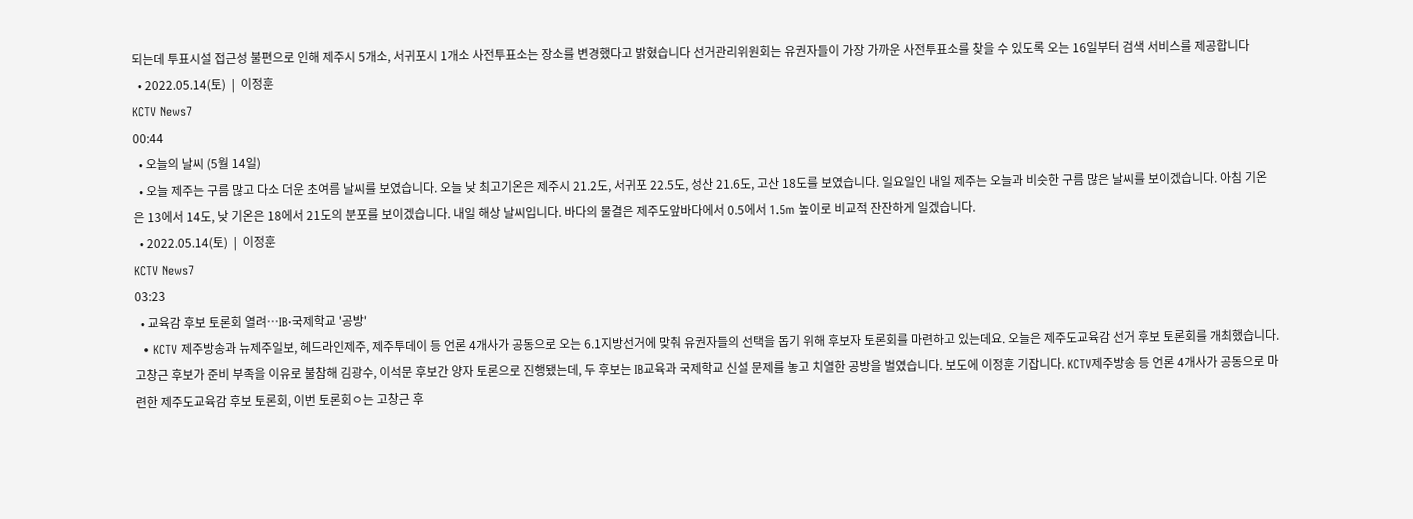되는데 투표시설 접근성 불편으로 인해 제주시 5개소, 서귀포시 1개소 사전투표소는 장소를 변경했다고 밝혔습니다 선거관리위원회는 유권자들이 가장 가까운 사전투표소를 찾을 수 있도록 오는 16일부터 검색 서비스를 제공합니다
  • 2022.05.14(토)  |  이정훈
KCTV News7
00:44
  • 오늘의 날씨 (5월 14일)
  • 오늘 제주는 구름 많고 다소 더운 초여름 날씨를 보였습니다. 오늘 낮 최고기온은 제주시 21.2도, 서귀포 22.5도, 성산 21.6도, 고산 18도를 보였습니다. 일요일인 내일 제주는 오늘과 비슷한 구름 많은 날씨를 보이겠습니다. 아침 기온은 13에서 14도, 낮 기온은 18에서 21도의 분포를 보이겠습니다. 내일 해상 날씨입니다. 바다의 물결은 제주도앞바다에서 0.5에서 1.5m 높이로 비교적 잔잔하게 일겠습니다.
  • 2022.05.14(토)  |  이정훈
KCTV News7
03:23
  • 교육감 후보 토론회 열려…IB·국제학교 '공방'
  • KCTV 제주방송과 뉴제주일보, 헤드라인제주, 제주투데이 등 언론 4개사가 공동으로 오는 6.1지방선거에 맞춰 유권자들의 선택을 돕기 위해 후보자 토론회를 마련하고 있는데요. 오늘은 제주도교육감 선거 후보 토론회를 개최했습니다. 고창근 후보가 준비 부족을 이유로 불참해 김광수, 이석문 후보간 양자 토론으로 진행됐는데, 두 후보는 IB교육과 국제학교 신설 문제를 놓고 치열한 공방을 벌였습니다. 보도에 이정훈 기잡니다. KCTV제주방송 등 언론 4개사가 공동으로 마련한 제주도교육감 후보 토론회, 이번 토론회ㅇ는 고창근 후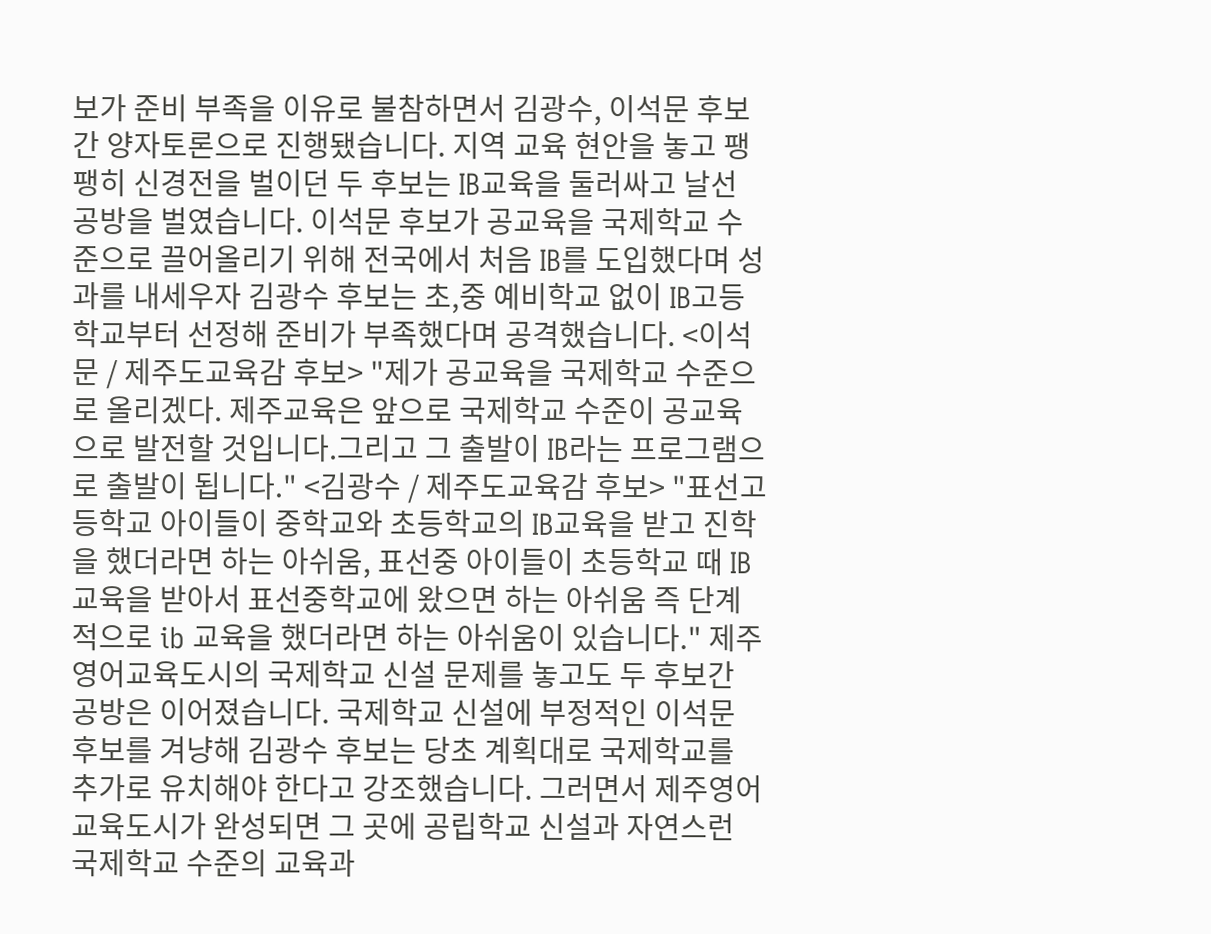보가 준비 부족을 이유로 불참하면서 김광수, 이석문 후보간 양자토론으로 진행됐습니다. 지역 교육 현안을 놓고 팽팽히 신경전을 벌이던 두 후보는 IB교육을 둘러싸고 날선 공방을 벌였습니다. 이석문 후보가 공교육을 국제학교 수준으로 끌어올리기 위해 전국에서 처음 IB를 도입했다며 성과를 내세우자 김광수 후보는 초,중 예비학교 없이 IB고등학교부터 선정해 준비가 부족했다며 공격했습니다. <이석문 / 제주도교육감 후보> "제가 공교육을 국제학교 수준으로 올리겠다. 제주교육은 앞으로 국제학교 수준이 공교육으로 발전할 것입니다.그리고 그 출발이 IB라는 프로그램으로 출발이 됩니다." <김광수 / 제주도교육감 후보> "표선고등학교 아이들이 중학교와 초등학교의 IB교육을 받고 진학을 했더라면 하는 아쉬움, 표선중 아이들이 초등학교 때 IB 교육을 받아서 표선중학교에 왔으면 하는 아쉬움 즉 단계적으로 ib 교육을 했더라면 하는 아쉬움이 있습니다." 제주영어교육도시의 국제학교 신설 문제를 놓고도 두 후보간 공방은 이어졌습니다. 국제학교 신설에 부정적인 이석문 후보를 겨냥해 김광수 후보는 당초 계획대로 국제학교를 추가로 유치해야 한다고 강조했습니다. 그러면서 제주영어교육도시가 완성되면 그 곳에 공립학교 신설과 자연스런 국제학교 수준의 교육과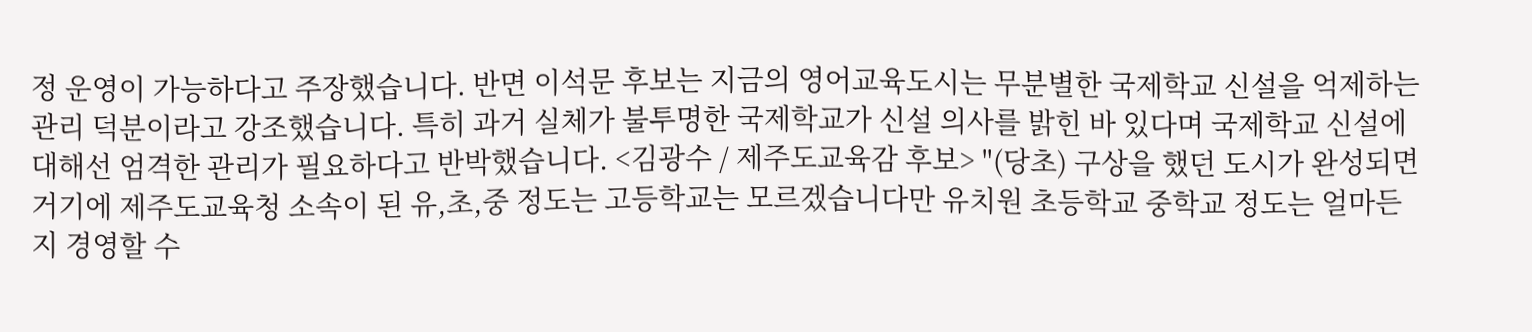정 운영이 가능하다고 주장했습니다. 반면 이석문 후보는 지금의 영어교육도시는 무분별한 국제학교 신설을 억제하는 관리 덕분이라고 강조했습니다. 특히 과거 실체가 불투명한 국제학교가 신설 의사를 밝힌 바 있다며 국제학교 신설에 대해선 엄격한 관리가 필요하다고 반박했습니다. <김광수 / 제주도교육감 후보> "(당초) 구상을 했던 도시가 완성되면 거기에 제주도교육청 소속이 된 유,초,중 정도는 고등학교는 모르겠습니다만 유치원 초등학교 중학교 정도는 얼마든지 경영할 수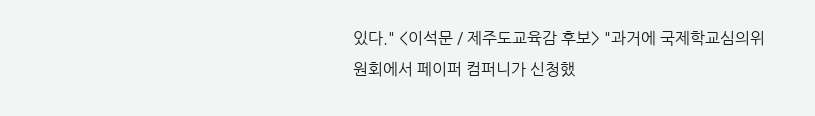있다." <이석문 / 제주도교육감 후보> "과거에 국제학교심의위원회에서 페이퍼 컴퍼니가 신청했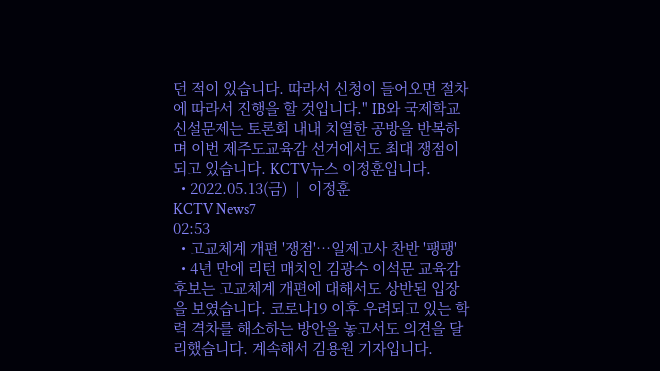던 적이 있습니다. 따라서 신청이 들어오면 절차에 따라서 진행을 할 것입니다." IB와 국제학교 신설문제는 토론회 내내 치열한 공방을 반복하며 이번 제주도교육감 선거에서도 최대 쟁점이 되고 있습니다. KCTV뉴스 이정훈입니다.
  • 2022.05.13(금)  |  이정훈
KCTV News7
02:53
  • 고교체계 개편 '쟁점'…일제고사 찬반 '팽팽'
  • 4년 만에 리턴 매치인 김광수 이석문 교육감 후보는 고교체계 개편에 대해서도 상반된 입장을 보였습니다. 코로나19 이후 우려되고 있는 학력 격차를 해소하는 방안을 놓고서도 의견을 달리했습니다. 계속해서 김용원 기자입니다.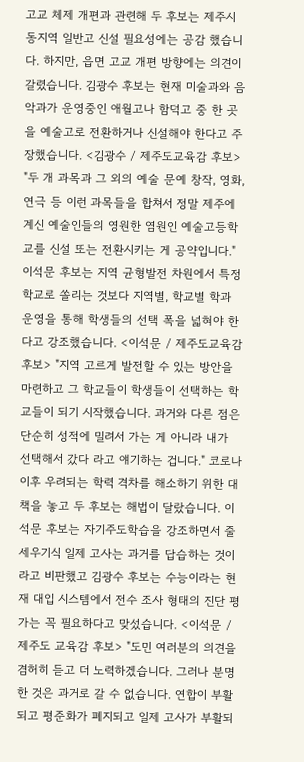고교 체제 개편과 관련해 두 후보는 제주시 동지역 일반고 신설 필요성에는 공감 했습니다. 하지만, 읍면 고교 개편 방향에는 의견이 갈렸습니다. 김광수 후보는 현재 미술과와 음악과가 운영중인 애월고나 함덕고 중 한 곳을 예술고로 전환하거나 신설해야 한다고 주장했습니다. <김광수 / 제주도교육감 후보> "두 개 과목과 그 외의 예술 문예 창작, 영화, 연극 등 이런 과목들을 합쳐서 정말 제주에 계신 예술인들의 영원한 염원인 예술고등학교를 신설 또는 전환시키는 게 공약입니다." 이석문 후보는 지역 균형발전 차원에서 특정 학교로 쏠리는 것보다 지역별, 학교별 학과 운영을 통해 학생들의 선택 폭을 넓혀야 한다고 강조했습니다. <이석문 / 제주도교육감 후보> "지역 고르게 발전할 수 있는 방안을 마련하고 그 학교들이 학생들이 선택하는 학교들이 되기 시작했습니다. 과거와 다른 점은 단순히 성적에 밀려서 가는 게 아니라 내가 선택해서 갔다 라고 얘기하는 겁니다." 코로나 이후 우려되는 학력 격차를 해소하기 위한 대책을 놓고 두 후보는 해법이 달랐습니다. 이석문 후보는 자기주도학습을 강조하면서 줄세우기식 일제 고사는 과거를 답습하는 것이라고 비판했고 김광수 후보는 수능이라는 현재 대입 시스템에서 전수 조사 형태의 진단 평가는 꼭 필요하다고 맞섰습니다. <이석문 / 제주도 교육감 후보> "도민 여러분의 의견을 겸허히 듣고 더 노력하겠습니다. 그러나 분명한 것은 과거로 갈 수 없습니다. 연합이 부활되고 평준화가 폐지되고 일제 고사가 부활되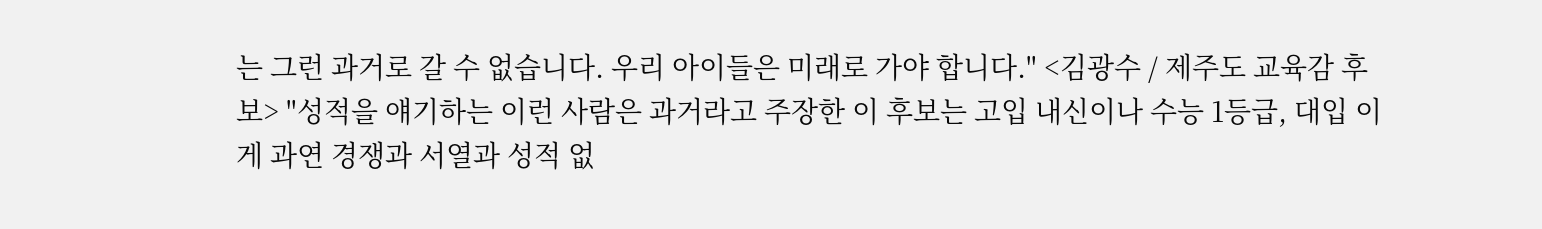는 그런 과거로 갈 수 없습니다. 우리 아이들은 미래로 가야 합니다." <김광수 / 제주도 교육감 후보> "성적을 얘기하는 이런 사람은 과거라고 주장한 이 후보는 고입 내신이나 수능 1등급, 대입 이게 과연 경쟁과 서열과 성적 없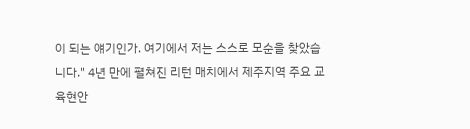이 되는 얘기인가. 여기에서 저는 스스로 모순을 찾았습니다." 4년 만에 펼쳐진 리턴 매치에서 제주지역 주요 교육현안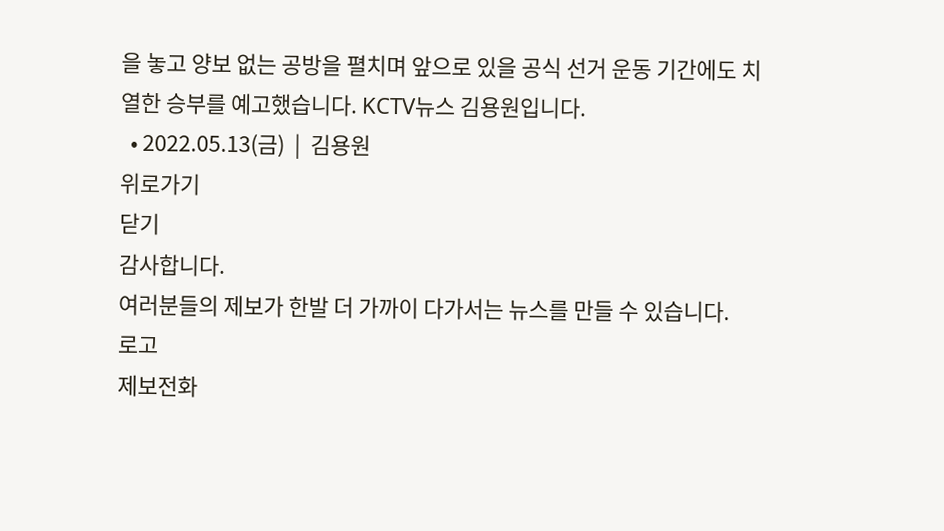을 놓고 양보 없는 공방을 펼치며 앞으로 있을 공식 선거 운동 기간에도 치열한 승부를 예고했습니다. KCTV뉴스 김용원입니다.
  • 2022.05.13(금)  |  김용원
위로가기
닫기
감사합니다.
여러분들의 제보가 한발 더 가까이 다가서는 뉴스를 만들 수 있습니다.
로고
제보전화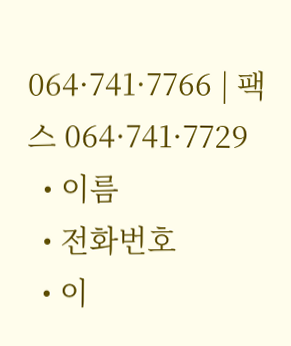064·741·7766 | 팩스 064·741·7729
  • 이름
  • 전화번호
  • 이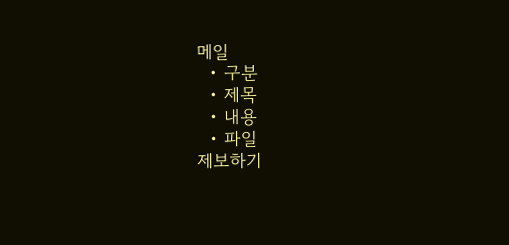메일
  • 구분
  • 제목
  • 내용
  • 파일
제보하기